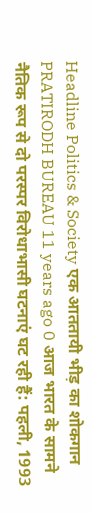Headline Politics & Society एक आततायी भीड़ का शोकगान PRATIRODH BUREAU 11 years ago 0 आज भारत के सामने नैतिक रूप से दो परस्पर विरोधाभासी घटनाएं घट रही हैं: पहली, 1993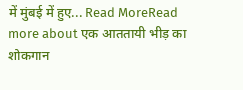में मुंबई में हुए... Read MoreRead more about एक आततायी भीड़ का शोकगान